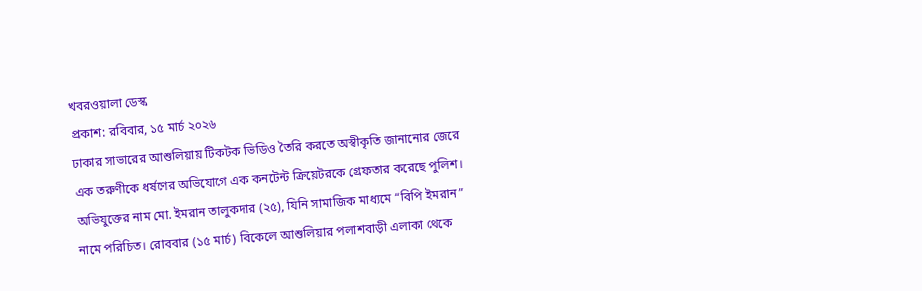খবরওয়ালা ডেস্ক
প্রকাশ: রবিবার, ১৫ মার্চ ২০২৬
ঢাকার সাভারের আশুলিয়ায় টিকটক ভিডিও তৈরি করতে অস্বীকৃতি জানানোর জেরে এক তরুণীকে ধর্ষণের অভিযোগে এক কনটেন্ট ক্রিয়েটরকে গ্রেফতার করেছে পুলিশ। অভিযুক্তের নাম মো. ইমরান তালুকদার (২৫), যিনি সামাজিক মাধ্যমে “বিপি ইমরান” নামে পরিচিত। রোববার (১৫ মার্চ) বিকেলে আশুলিয়ার পলাশবাড়ী এলাকা থেকে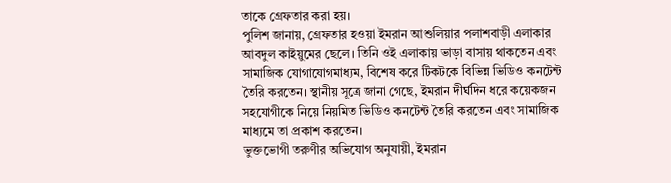তাকে গ্রেফতার করা হয়।
পুলিশ জানায়, গ্রেফতার হওয়া ইমরান আশুলিয়ার পলাশবাড়ী এলাকার আবদুল কাইয়ুমের ছেলে। তিনি ওই এলাকায় ভাড়া বাসায় থাকতেন এবং সামাজিক যোগাযোগমাধ্যম, বিশেষ করে টিকটকে বিভিন্ন ভিডিও কনটেন্ট তৈরি করতেন। স্থানীয় সূত্রে জানা গেছে, ইমরান দীর্ঘদিন ধরে কয়েকজন সহযোগীকে নিয়ে নিয়মিত ভিডিও কনটেন্ট তৈরি করতেন এবং সামাজিক মাধ্যমে তা প্রকাশ করতেন।
ভুক্তভোগী তরুণীর অভিযোগ অনুযায়ী, ইমরান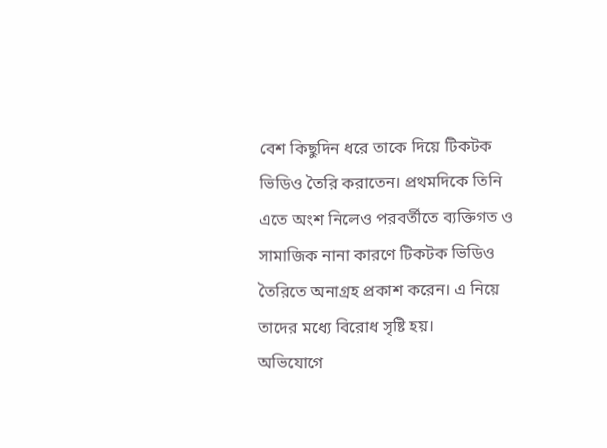বেশ কিছুদিন ধরে তাকে দিয়ে টিকটক ভিডিও তৈরি করাতেন। প্রথমদিকে তিনি এতে অংশ নিলেও পরবর্তীতে ব্যক্তিগত ও সামাজিক নানা কারণে টিকটক ভিডিও তৈরিতে অনাগ্রহ প্রকাশ করেন। এ নিয়ে তাদের মধ্যে বিরোধ সৃষ্টি হয়।
অভিযোগে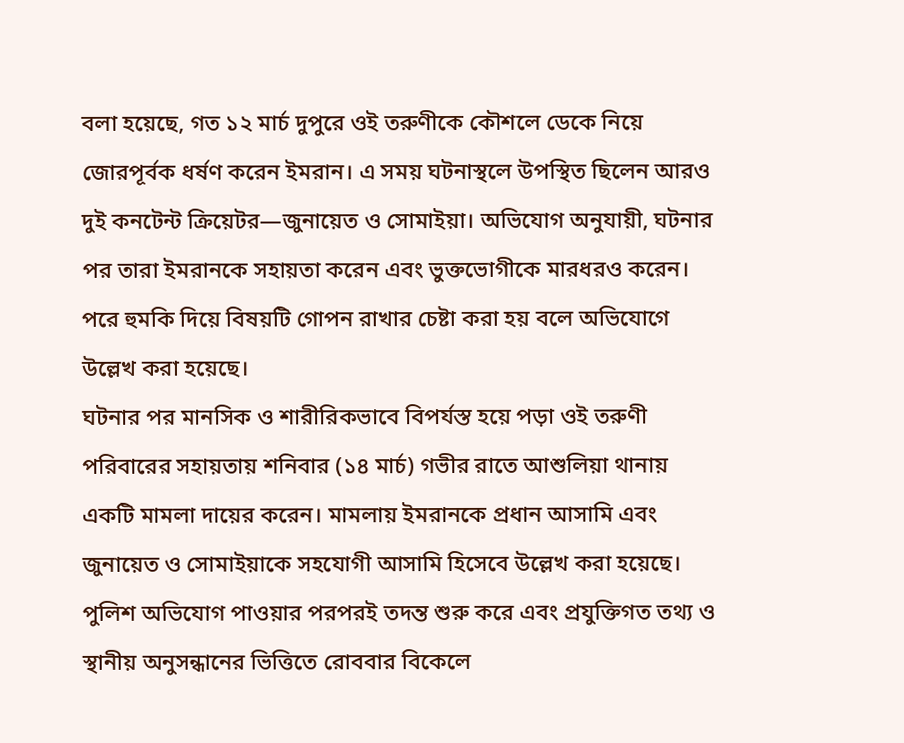বলা হয়েছে, গত ১২ মার্চ দুপুরে ওই তরুণীকে কৌশলে ডেকে নিয়ে জোরপূর্বক ধর্ষণ করেন ইমরান। এ সময় ঘটনাস্থলে উপস্থিত ছিলেন আরও দুই কনটেন্ট ক্রিয়েটর—জুনায়েত ও সোমাইয়া। অভিযোগ অনুযায়ী, ঘটনার পর তারা ইমরানকে সহায়তা করেন এবং ভুক্তভোগীকে মারধরও করেন। পরে হুমকি দিয়ে বিষয়টি গোপন রাখার চেষ্টা করা হয় বলে অভিযোগে উল্লেখ করা হয়েছে।
ঘটনার পর মানসিক ও শারীরিকভাবে বিপর্যস্ত হয়ে পড়া ওই তরুণী পরিবারের সহায়তায় শনিবার (১৪ মার্চ) গভীর রাতে আশুলিয়া থানায় একটি মামলা দায়ের করেন। মামলায় ইমরানকে প্রধান আসামি এবং জুনায়েত ও সোমাইয়াকে সহযোগী আসামি হিসেবে উল্লেখ করা হয়েছে।
পুলিশ অভিযোগ পাওয়ার পরপরই তদন্ত শুরু করে এবং প্রযুক্তিগত তথ্য ও স্থানীয় অনুসন্ধানের ভিত্তিতে রোববার বিকেলে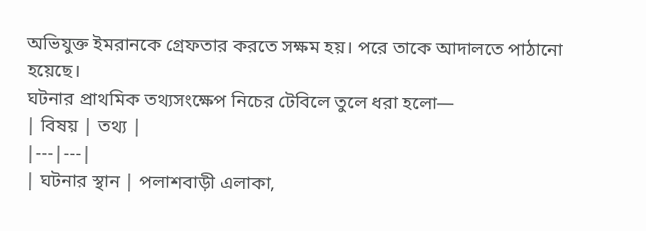অভিযুক্ত ইমরানকে গ্রেফতার করতে সক্ষম হয়। পরে তাকে আদালতে পাঠানো হয়েছে।
ঘটনার প্রাথমিক তথ্যসংক্ষেপ নিচের টেবিলে তুলে ধরা হলো—
| বিষয় | তথ্য |
|---|---|
| ঘটনার স্থান | পলাশবাড়ী এলাকা,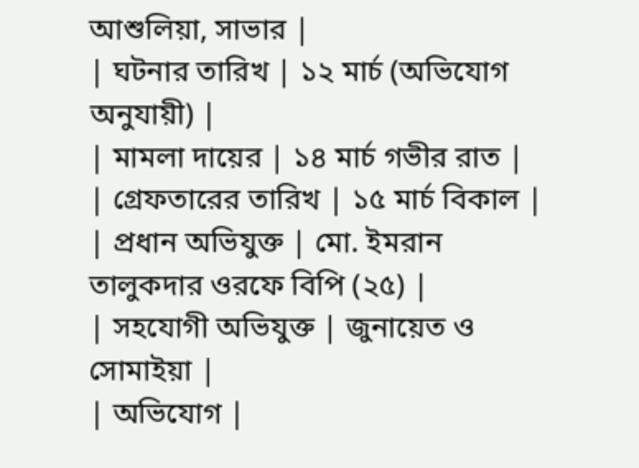আশুলিয়া, সাভার |
| ঘটনার তারিখ | ১২ মার্চ (অভিযোগ অনুযায়ী) |
| মামলা দায়ের | ১৪ মার্চ গভীর রাত |
| গ্রেফতারের তারিখ | ১৫ মার্চ বিকাল |
| প্রধান অভিযুক্ত | মো. ইমরান তালুকদার ওরফে বিপি (২৫) |
| সহযোগী অভিযুক্ত | জুনায়েত ও সোমাইয়া |
| অভিযোগ |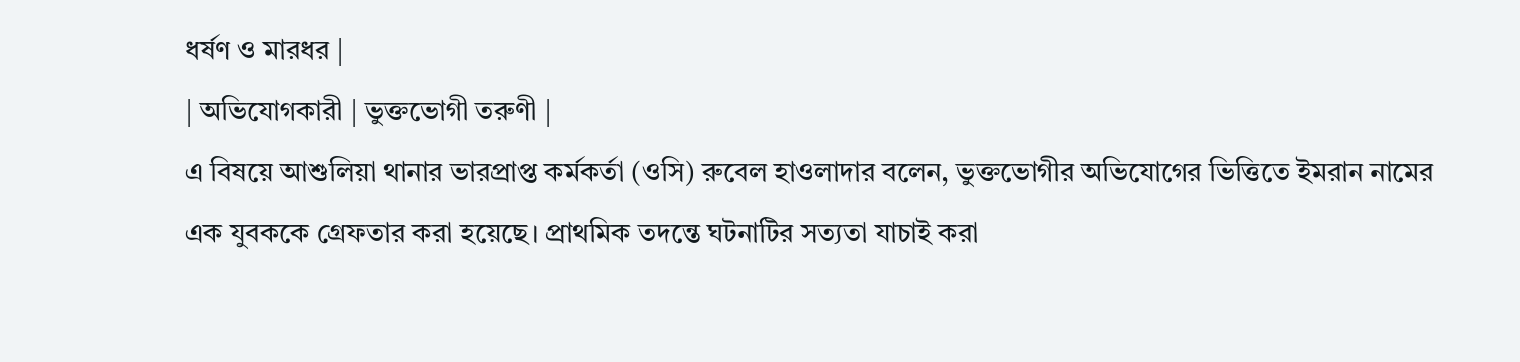ধর্ষণ ও মারধর |
| অভিযোগকারী | ভুক্তভোগী তরুণী |
এ বিষয়ে আশুলিয়া থানার ভারপ্রাপ্ত কর্মকর্তা (ওসি) রুবেল হাওলাদার বলেন, ভুক্তভোগীর অভিযোগের ভিত্তিতে ইমরান নামের এক যুবককে গ্রেফতার করা হয়েছে। প্রাথমিক তদন্তে ঘটনাটির সত্যতা যাচাই করা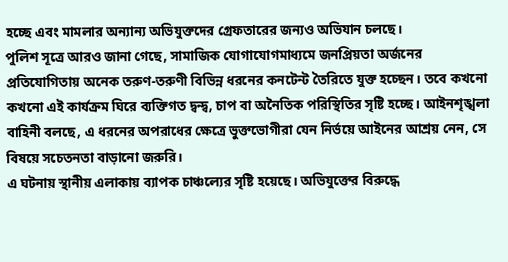হচ্ছে এবং মামলার অন্যান্য অভিযুক্তদের গ্রেফতারের জন্যও অভিযান চলছে।
পুলিশ সূত্রে আরও জানা গেছে, সামাজিক যোগাযোগমাধ্যমে জনপ্রিয়তা অর্জনের প্রতিযোগিতায় অনেক তরুণ-তরুণী বিভিন্ন ধরনের কনটেন্ট তৈরিতে যুক্ত হচ্ছেন। তবে কখনো কখনো এই কার্যক্রম ঘিরে ব্যক্তিগত দ্বন্দ্ব, চাপ বা অনৈতিক পরিস্থিতির সৃষ্টি হচ্ছে। আইনশৃঙ্খলা বাহিনী বলছে, এ ধরনের অপরাধের ক্ষেত্রে ভুক্তভোগীরা যেন নির্ভয়ে আইনের আশ্রয় নেন, সে বিষয়ে সচেতনতা বাড়ানো জরুরি।
এ ঘটনায় স্থানীয় এলাকায় ব্যাপক চাঞ্চল্যের সৃষ্টি হয়েছে। অভিযুক্তের বিরুদ্ধে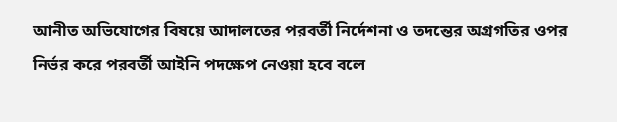আনীত অভিযোগের বিষয়ে আদালতের পরবর্তী নির্দেশনা ও তদন্তের অগ্রগতির ওপর নির্ভর করে পরবর্তী আইনি পদক্ষেপ নেওয়া হবে বলে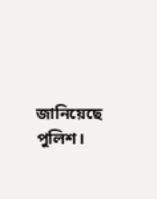জানিয়েছে পুলিশ।